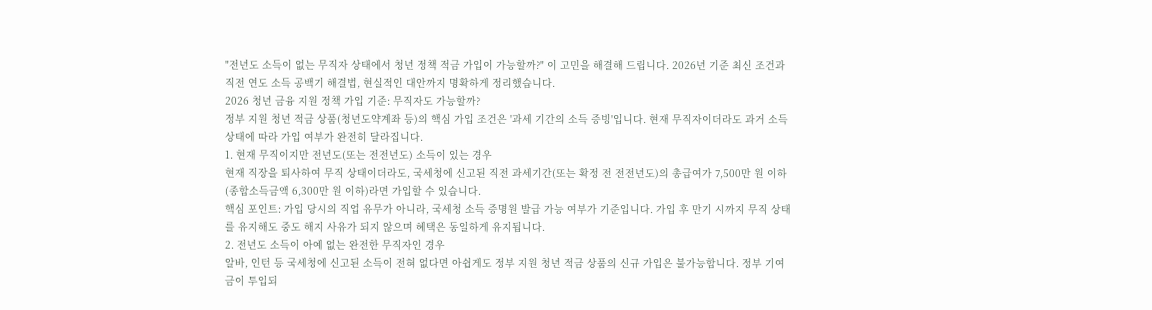"전년도 소득이 없는 무직자 상태에서 청년 정책 적금 가입이 가능할까?" 이 고민을 해결해 드립니다. 2026년 기준 최신 조건과 직전 연도 소득 공백기 해결법, 현실적인 대안까지 명확하게 정리했습니다.
2026 청년 금융 지원 정책 가입 기준: 무직자도 가능할까?
정부 지원 청년 적금 상품(청년도약계좌 등)의 핵심 가입 조건은 '과세 기간의 소득 증빙'입니다. 현재 무직자이더라도 과거 소득 상태에 따라 가입 여부가 완전히 달라집니다.
1. 현재 무직이지만 전년도(또는 전전년도) 소득이 있는 경우
현재 직장을 퇴사하여 무직 상태이더라도, 국세청에 신고된 직전 과세기간(또는 확정 전 전전년도)의 총급여가 7,500만 원 이하(종합소득금액 6,300만 원 이하)라면 가입할 수 있습니다.
핵심 포인트: 가입 당시의 직업 유무가 아니라, 국세청 소득 증명원 발급 가능 여부가 기준입니다. 가입 후 만기 시까지 무직 상태를 유지해도 중도 해지 사유가 되지 않으며 혜택은 동일하게 유지됩니다.
2. 전년도 소득이 아예 없는 완전한 무직자인 경우
알바, 인턴 등 국세청에 신고된 소득이 전혀 없다면 아쉽게도 정부 지원 청년 적금 상품의 신규 가입은 불가능합니다. 정부 기여금이 투입되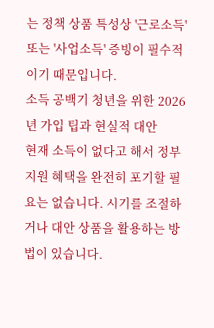는 정책 상품 특성상 '근로소득' 또는 '사업소득' 증빙이 필수적이기 때문입니다.
소득 공백기 청년을 위한 2026년 가입 팁과 현실적 대안
현재 소득이 없다고 해서 정부 지원 혜택을 완전히 포기할 필요는 없습니다. 시기를 조절하거나 대안 상품을 활용하는 방법이 있습니다.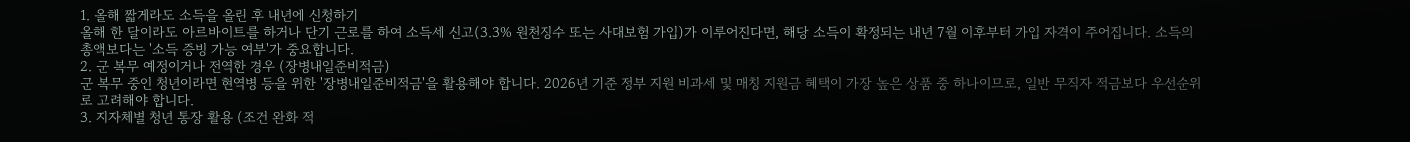1. 올해 짧게라도 소득을 올린 후 내년에 신청하기
올해 한 달이라도 아르바이트를 하거나 단기 근로를 하여 소득세 신고(3.3% 원천징수 또는 사대보험 가입)가 이루어진다면, 해당 소득이 확정되는 내년 7월 이후부터 가입 자격이 주어집니다. 소득의 총액보다는 '소득 증빙 가능 여부'가 중요합니다.
2. 군 복무 예정이거나 전역한 경우 (장병내일준비적금)
군 복무 중인 청년이라면 현역병 등을 위한 '장병내일준비적금'을 활용해야 합니다. 2026년 기준 정부 지원 비과세 및 매칭 지원금 혜택이 가장 높은 상품 중 하나이므로, 일반 무직자 적금보다 우선순위로 고려해야 합니다.
3. 지자체별 청년 통장 활용 (조건 완화 적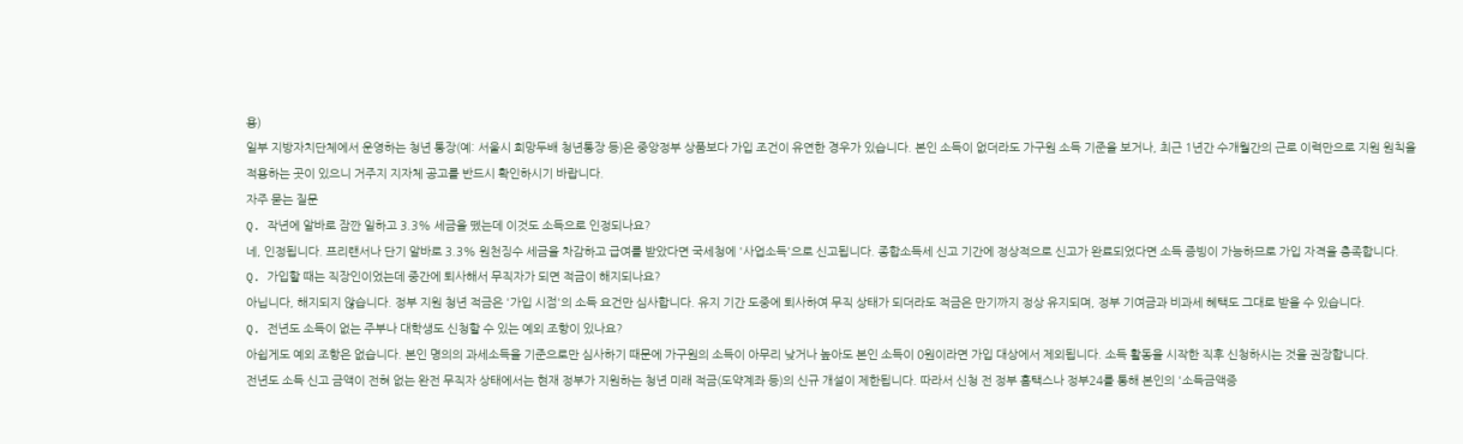용)
일부 지방자치단체에서 운영하는 청년 통장(예: 서울시 희망두배 청년통장 등)은 중앙정부 상품보다 가입 조건이 유연한 경우가 있습니다. 본인 소득이 없더라도 가구원 소득 기준을 보거나, 최근 1년간 수개월간의 근로 이력만으로 지원 원칙을 적용하는 곳이 있으니 거주지 지자체 공고를 반드시 확인하시기 바랍니다.
자주 묻는 질문
Q. 작년에 알바로 잠깐 일하고 3.3% 세금을 뗐는데 이것도 소득으로 인정되나요?
네, 인정됩니다. 프리랜서나 단기 알바로 3.3% 원천징수 세금을 차감하고 급여를 받았다면 국세청에 '사업소득'으로 신고됩니다. 종합소득세 신고 기간에 정상적으로 신고가 완료되었다면 소득 증빙이 가능하므로 가입 자격을 충족합니다.
Q. 가입할 때는 직장인이었는데 중간에 퇴사해서 무직자가 되면 적금이 해지되나요?
아닙니다, 해지되지 않습니다. 정부 지원 청년 적금은 '가입 시점'의 소득 요건만 심사합니다. 유지 기간 도중에 퇴사하여 무직 상태가 되더라도 적금은 만기까지 정상 유지되며, 정부 기여금과 비과세 혜택도 그대로 받을 수 있습니다.
Q. 전년도 소득이 없는 주부나 대학생도 신청할 수 있는 예외 조항이 있나요?
아쉽게도 예외 조항은 없습니다. 본인 명의의 과세소득을 기준으로만 심사하기 때문에 가구원의 소득이 아무리 낮거나 높아도 본인 소득이 0원이라면 가입 대상에서 제외됩니다. 소득 활동을 시작한 직후 신청하시는 것을 권장합니다.
전년도 소득 신고 금액이 전혀 없는 완전 무직자 상태에서는 현재 정부가 지원하는 청년 미래 적금(도약계좌 등)의 신규 개설이 제한됩니다. 따라서 신청 전 정부 홈택스나 정부24를 통해 본인의 '소득금액증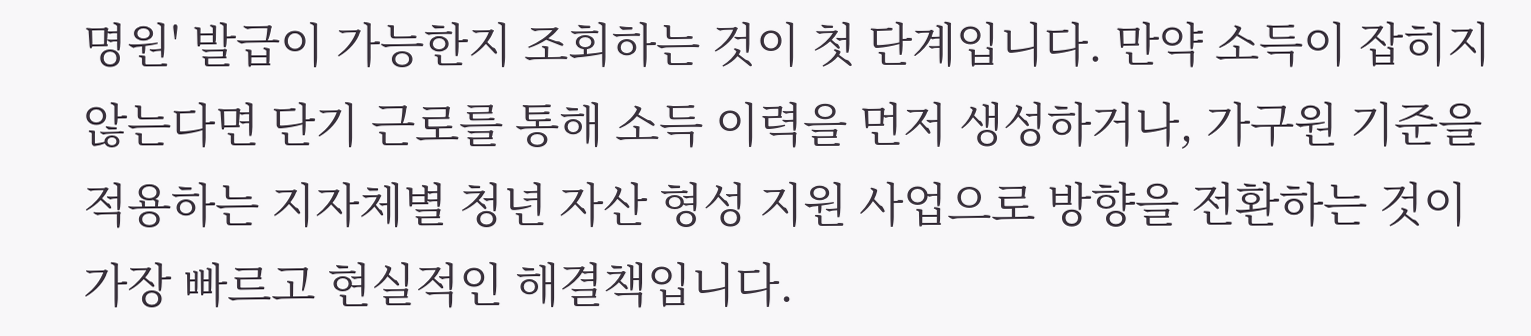명원' 발급이 가능한지 조회하는 것이 첫 단계입니다. 만약 소득이 잡히지 않는다면 단기 근로를 통해 소득 이력을 먼저 생성하거나, 가구원 기준을 적용하는 지자체별 청년 자산 형성 지원 사업으로 방향을 전환하는 것이 가장 빠르고 현실적인 해결책입니다.